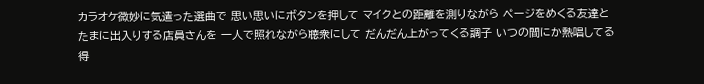カラオケ微妙に気遣った選曲で 思い思いにボタンを押して マイクとの距離を測りながら ページをめくる友達と たまに出入りする店員さんを 一人で照れながら聴衆にして だんだん上がってくる調子 いつの間にか熱唱してる 得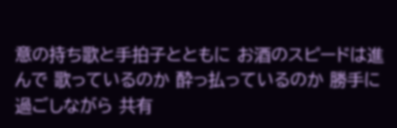意の持ち歌と手拍子とともに お酒のスピードは進んで 歌っているのか 酔っ払っているのか 勝手に過ごしながら 共有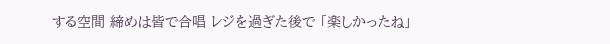する空間 締めは皆で合唱 レジを過ぎた後で 「楽しかったね」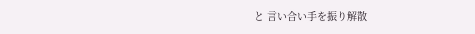と 言い合い手を振り解散